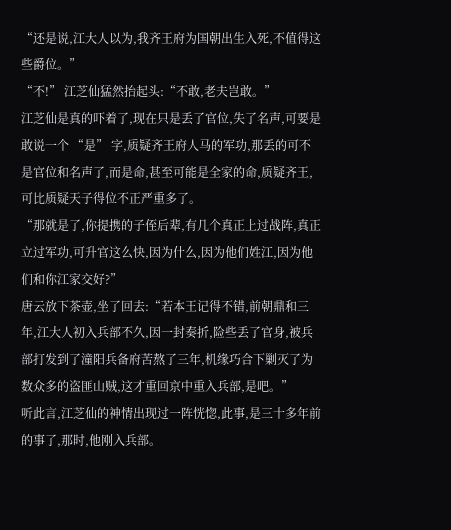“还是说,江大人以为,我齐王府为国朝出生入死,不值得这些爵位。”
“不!” 江芝仙猛然抬起头:“不敢,老夫岂敢。”
江芝仙是真的吓着了,现在只是丢了官位,失了名声,可要是敢说一个 “是” 字,质疑齐王府人马的军功,那丢的可不是官位和名声了,而是命,甚至可能是全家的命,质疑齐王,可比质疑天子得位不正严重多了。
“那就是了,你提携的子侄后辈,有几个真正上过战阵,真正立过军功,可升官这么快,因为什么,因为他们姓江,因为他们和你江家交好?”
唐云放下茶壶,坐了回去:“若本王记得不错,前朝鼎和三年,江大人初入兵部不久,因一封奏折,险些丢了官身,被兵部打发到了潼阳兵备府苦熬了三年,机缘巧合下剿灭了为数众多的盗匪山贼,这才重回京中重入兵部,是吧。”
听此言,江芝仙的神情出现过一阵恍惚,此事,是三十多年前的事了,那时,他刚入兵部。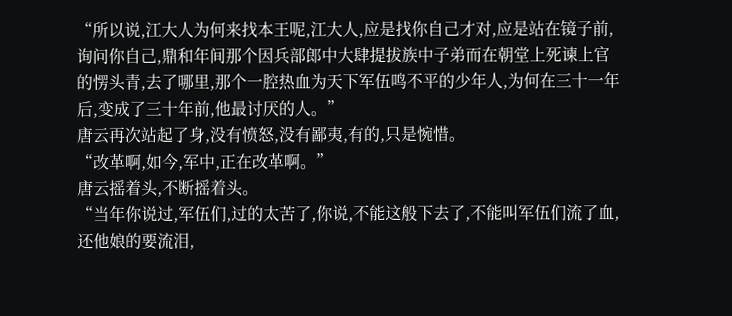“所以说,江大人为何来找本王呢,江大人,应是找你自己才对,应是站在镜子前,询问你自己,鼎和年间那个因兵部郎中大肆提拔族中子弟而在朝堂上死谏上官的愣头青,去了哪里,那个一腔热血为天下军伍鸣不平的少年人,为何在三十一年后,变成了三十年前,他最讨厌的人。”
唐云再次站起了身,没有愤怒,没有鄙夷,有的,只是惋惜。
“改革啊,如今,军中,正在改革啊。”
唐云摇着头,不断摇着头。
“当年你说过,军伍们,过的太苦了,你说,不能这般下去了,不能叫军伍们流了血,还他娘的要流泪,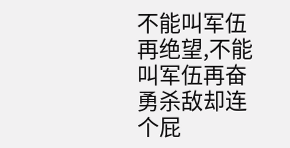不能叫军伍再绝望,不能叫军伍再奋勇杀敌却连个屁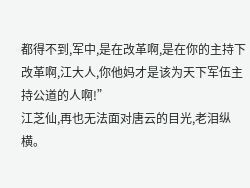都得不到,军中,是在改革啊,是在你的主持下改革啊,江大人,你他妈才是该为天下军伍主持公道的人啊!”
江芝仙,再也无法面对唐云的目光,老泪纵横。